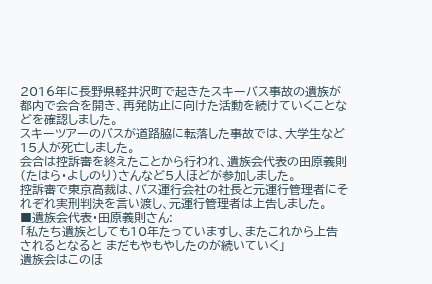2016年に長野県軽井沢町で起きたスキーバス事故の遺族が都内で会合を開き、再発防止に向けた活動を続けていくことなどを確認しました。
スキーツアーのバスが道路脇に転落した事故では、大学生など15人が死亡しました。
会合は控訴審を終えたことから行われ、遺族会代表の田原義則(たはら・よしのり)さんなど5人ほどが参加しました。
控訴審で東京高裁は、バス運行会社の社長と元運行管理者にそれぞれ実刑判決を言い渡し、元運行管理者は上告しました。
■遺族会代表・田原義則さん:
「私たち遺族としても10年たっていますし、またこれから上告されるとなると まだもやもやしたのが続いていく」
遺族会はこのほ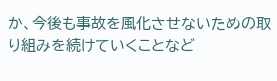か、今後も事故を風化させないための取り組みを続けていくことなど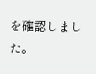を確認しました。